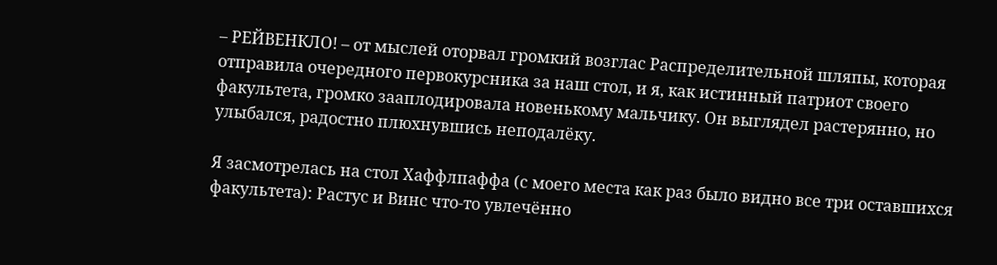– РЕЙВЕНКЛО! – от мыслей оторвал громкий возглас Распределительной шляпы, которая отправила очередного первокурсника за наш стол, и я, как истинный патриот своего факультета, громко зааплодировала новенькому мальчику. Он выглядел растерянно, но улыбался, радостно плюхнувшись неподалёку.

Я засмотрелась на стол Хаффлпаффа (с моего места как раз было видно все три оставшихся факультета): Растус и Винс что-то увлечённо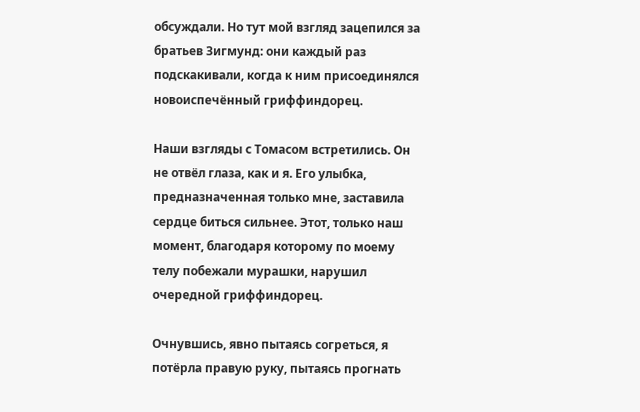обсуждали. Но тут мой взгляд зацепился за братьев Зигмунд: они каждый раз подскакивали, когда к ним присоединялся новоиспечённый гриффиндорец.

Наши взгляды с Томасом встретились. Он не отвёл глаза, как и я. Его улыбка, предназначенная только мне, заставила сердце биться сильнее. Этот, только наш момент, благодаря которому по моему телу побежали мурашки, нарушил очередной гриффиндорец.

Очнувшись, явно пытаясь согреться, я потёрла правую руку, пытаясь прогнать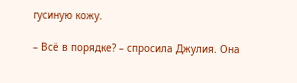гусиную кожу.

– Всё в порядке? – спросила Джулия. Она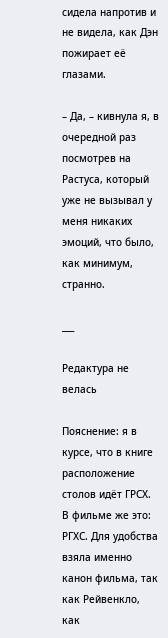сидела напротив и не видела, как Дэн пожирает её глазами.

– Да, – кивнула я, в очередной раз посмотрев на Растуса, который уже не вызывал у меня никаких эмоций, что было, как минимум, странно.

___

Редактура не велась

Пояснение: я в курсе, что в книге расположение столов идёт ГРСХ. В фильме же это: РГХС. Для удобства взяла именно канон фильма, так как Рейвенкло, как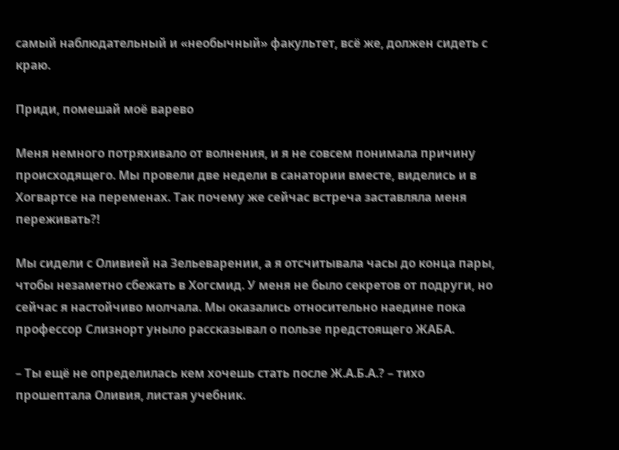самый наблюдательный и «необычный» факультет, всё же, должен сидеть с краю.

Приди, помешай моё варево

Меня немного потряхивало от волнения, и я не совсем понимала причину происходящего. Мы провели две недели в санатории вместе, виделись и в Хогвартсе на переменах. Так почему же сейчас встреча заставляла меня переживать?!

Мы сидели с Оливией на Зельеварении, а я отсчитывала часы до конца пары, чтобы незаметно сбежать в Хогсмид. У меня не было секретов от подруги, но сейчас я настойчиво молчала. Мы оказались относительно наедине пока профессор Слизнорт уныло рассказывал о пользе предстоящего ЖАБА.

– Ты ещё не определилась кем хочешь стать после Ж.А.Б.А.? – тихо прошептала Оливия, листая учебник.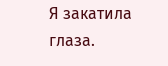Я закатила глаза.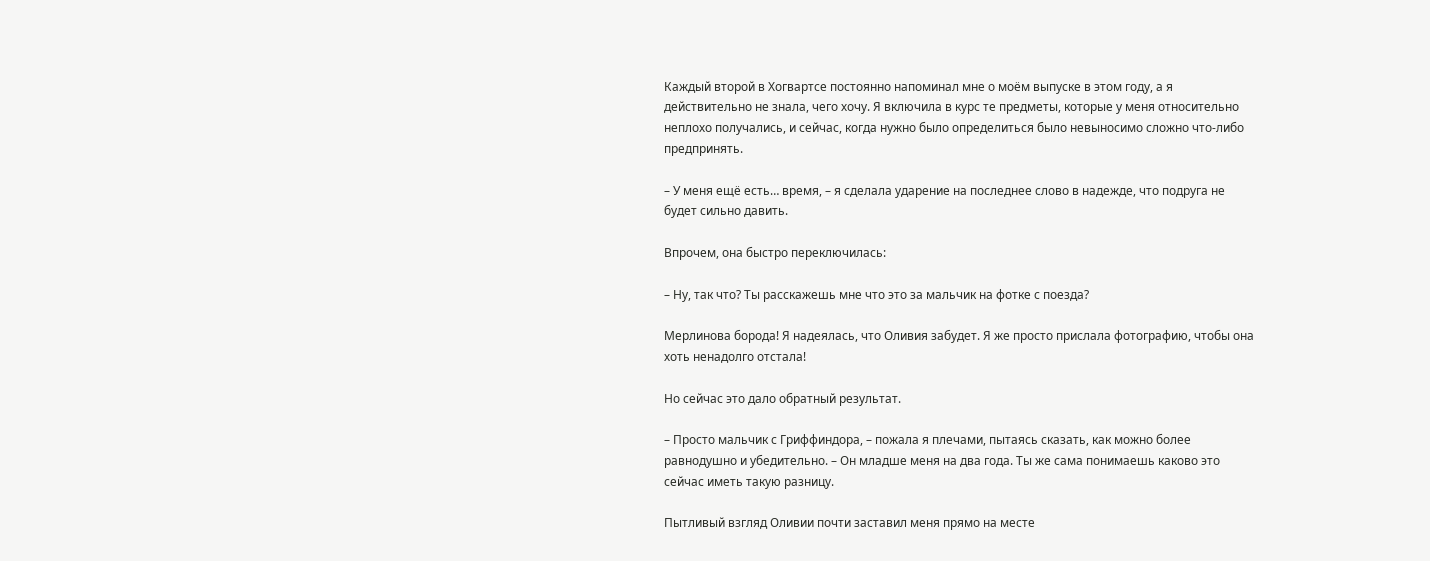Каждый второй в Хогвартсе постоянно напоминал мне о моём выпуске в этом году, а я действительно не знала, чего хочу. Я включила в курс те предметы, которые у меня относительно неплохо получались, и сейчас, когда нужно было определиться было невыносимо сложно что-либо предпринять.

– У меня ещё есть… время, – я сделала ударение на последнее слово в надежде, что подруга не будет сильно давить.

Впрочем, она быстро переключилась:

– Ну, так что? Ты расскажешь мне что это за мальчик на фотке с поезда?

Мерлинова борода! Я надеялась, что Оливия забудет. Я же просто прислала фотографию, чтобы она хоть ненадолго отстала!

Но сейчас это дало обратный результат.

– Просто мальчик с Гриффиндора, – пожала я плечами, пытаясь сказать, как можно более равнодушно и убедительно. – Он младше меня на два года. Ты же сама понимаешь каково это сейчас иметь такую разницу.

Пытливый взгляд Оливии почти заставил меня прямо на месте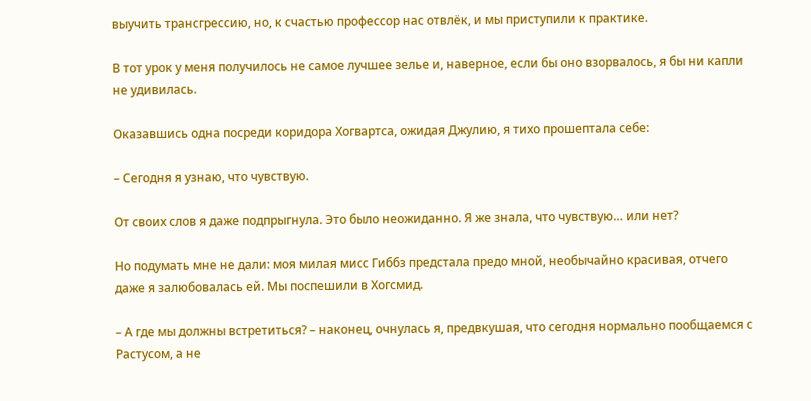выучить трансгрессию, но, к счастью профессор нас отвлёк, и мы приступили к практике.

В тот урок у меня получилось не самое лучшее зелье и, наверное, если бы оно взорвалось, я бы ни капли не удивилась.

Оказавшись одна посреди коридора Хогвартса, ожидая Джулию, я тихо прошептала себе:

– Сегодня я узнаю, что чувствую.

От своих слов я даже подпрыгнула. Это было неожиданно. Я же знала, что чувствую… или нет?

Но подумать мне не дали: моя милая мисс Гиббз предстала предо мной, необычайно красивая, отчего даже я залюбовалась ей. Мы поспешили в Хогсмид.

– А где мы должны встретиться? – наконец, очнулась я, предвкушая, что сегодня нормально пообщаемся с Растусом, а не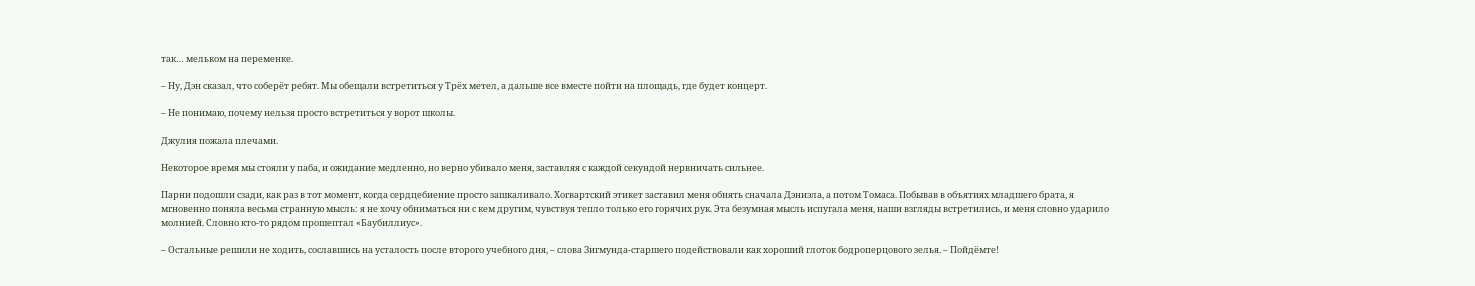так… мельком на переменке.

– Ну, Дэн сказал, что соберёт ребят. Мы обещали встретиться у Трёх метел, а дальше все вместе пойти на площадь, где будет концерт.

– Не понимаю, почему нельзя просто встретиться у ворот школы.

Джулия пожала плечами.

Некоторое время мы стояли у паба, и ожидание медленно, но верно убивало меня, заставляя с каждой секундой нервничать сильнее.

Парни подошли сзади, как раз в тот момент, когда сердцебиение просто зашкаливало. Хогвартский этикет заставил меня обнять сначала Дэниэла, а потом Томаса. Побывав в объятиях младшего брата, я мгновенно поняла весьма странную мысль: я не хочу обниматься ни с кем другим, чувствуя тепло только его горячих рук. Эта безумная мысль испугала меня, наши взгляды встретились, и меня словно ударило молнией. Словно кто-то рядом прошептал «Баубиллиус».

– Остальные решили не ходить, сославшись на усталость после второго учебного дня, – слова Зигмунда-старшего подействовали как хороший глоток бодроперцового зелья. – Пойдёмте!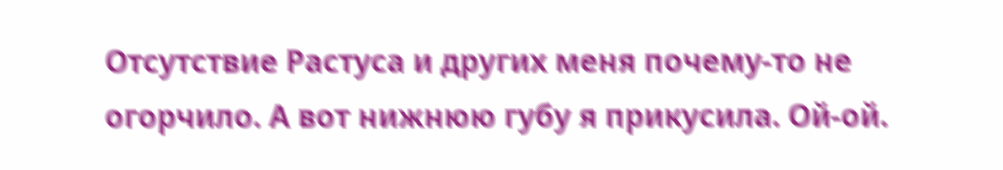Отсутствие Растуса и других меня почему-то не огорчило. А вот нижнюю губу я прикусила. Ой-ой.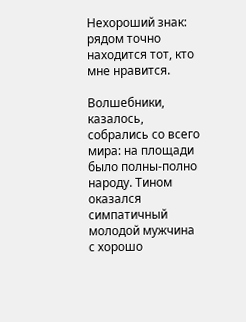Нехороший знак: рядом точно находится тот, кто мне нравится.

Волшебники, казалось, собрались со всего мира: на площади было полны-полно народу. Тином оказался симпатичный молодой мужчина с хорошо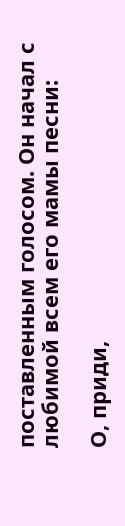поставленным голосом. Он начал с любимой всем его мамы песни:

О, приди,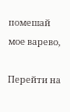помешай мое варево,

Перейти на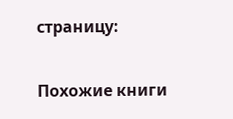страницу:

Похожие книги